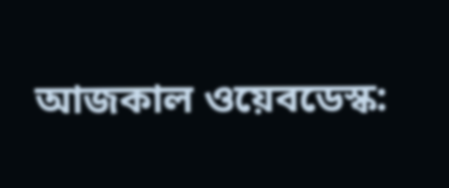আজকাল ওয়েবডেস্ক: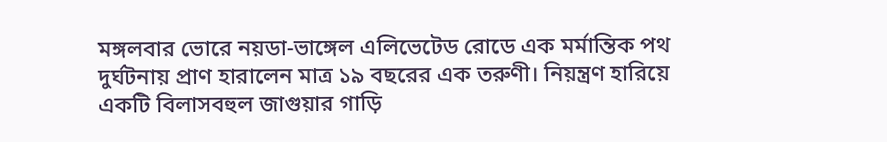মঙ্গলবার ভোরে নয়ডা-ভাঙ্গেল এলিভেটেড রোডে এক মর্মান্তিক পথ দুর্ঘটনায় প্রাণ হারালেন মাত্র ১৯ বছরের এক তরুণী। নিয়ন্ত্রণ হারিয়ে একটি বিলাসবহুল জাগুয়ার গাড়ি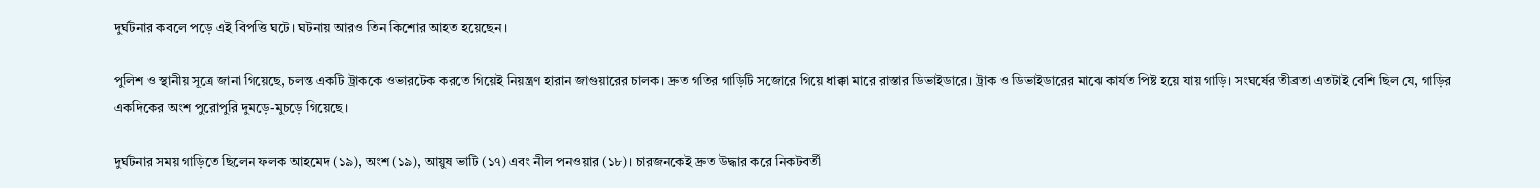দুর্ঘটনার কবলে পড়ে এই বিপত্তি ঘটে। ঘটনায় আরও তিন কিশোর আহত হয়েছেন।

পুলিশ ও স্থানীয় সূত্রে জানা গিয়েছে, চলন্ত একটি ট্রাককে ওভারটেক করতে গিয়েই নিয়ন্ত্রণ হারান জাগুয়ারের চালক। দ্রুত গতির গাড়িটি সজোরে গিয়ে ধাক্কা মারে রাস্তার ডিভাইডারে। ট্রাক ও ডিভাইডারের মাঝে কার্যত পিষ্ট হয়ে যায় গাড়ি। সংঘর্ষের তীব্রতা এতটাই বেশি ছিল যে, গাড়ির একদিকের অংশ পুরোপুরি দুমড়ে-মুচড়ে গিয়েছে।

দুর্ঘটনার সময় গাড়িতে ছিলেন ফলক আহমেদ (১৯), অংশ (১৯), আয়ুষ ভাটি (১৭) এবং নীল পনওয়ার (১৮)। চারজনকেই দ্রুত উদ্ধার করে নিকটবর্তী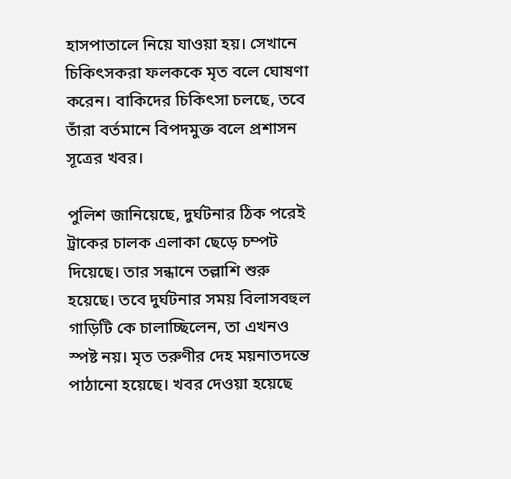হাসপাতালে নিয়ে যাওয়া হয়। সেখানে চিকিৎসকরা ফলককে মৃত বলে ঘোষণা করেন। বাকিদের চিকিৎসা চলছে, তবে তাঁরা বর্তমানে বিপদমুক্ত বলে প্রশাসন সূত্রের খবর।

পুলিশ জানিয়েছে, দুর্ঘটনার ঠিক পরেই ট্রাকের চালক এলাকা ছেড়ে চম্পট দিয়েছে। তার সন্ধানে তল্লাশি শুরু হয়েছে। তবে দুর্ঘটনার সময় বিলাসবহুল গাড়িটি কে চালাচ্ছিলেন, তা এখনও স্পষ্ট নয়। মৃত তরুণীর দেহ ময়নাতদন্তে পাঠানো হয়েছে। খবর দেওয়া হয়েছে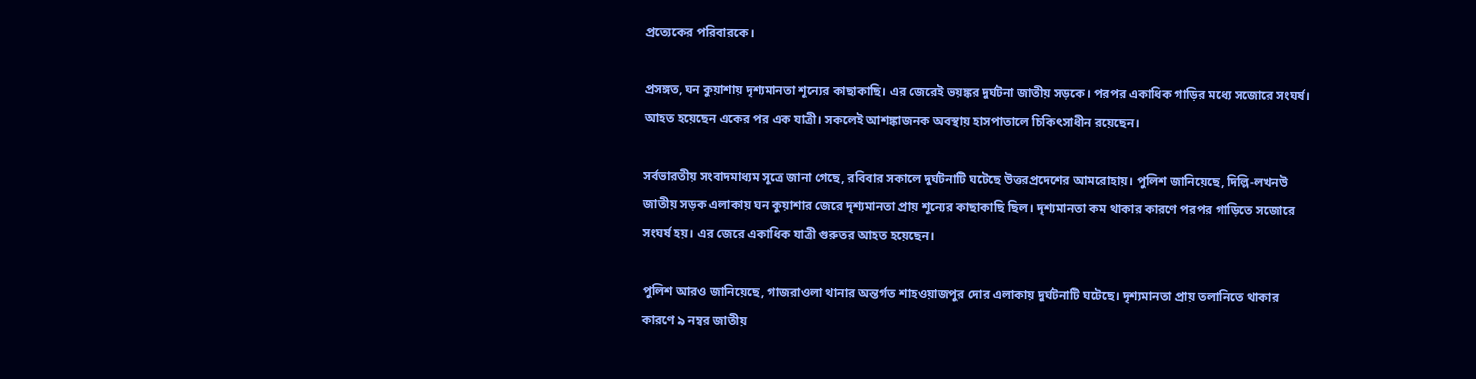প্রত্যেকের পরিবারকে।

প্রসঙ্গত, ঘন কুয়াশায় দৃশ্যমানতা শূন্যের কাছাকাছি। এর জেরেই ভয়ঙ্কর দুর্ঘটনা জাতীয় সড়কে। পরপর একাধিক গাড়ির মধ্যে সজোরে সংঘর্ষ। আহত হয়েছেন একের পর এক যাত্রী। সকলেই আশঙ্কাজনক অবস্থায় হাসপাতালে চিকিৎসাধীন রয়েছেন।

সর্বভারতীয় সংবাদমাধ্যম সূত্রে জানা গেছে, রবিবার সকালে দুর্ঘটনাটি ঘটেছে উত্তরপ্রদেশের আমরোহায়। পুলিশ জানিয়েছে, দিল্লি-লখনউ জাতীয় সড়ক এলাকায় ঘন কুয়াশার জেরে দৃশ্যমানতা প্রায় শূন্যের কাছাকাছি ছিল। দৃশ্যমানতা কম থাকার কারণে পরপর গাড়িতে সজোরে সংঘর্ষ হয়। এর জেরে একাধিক যাত্রী গুরুতর আহত হয়েছেন।

পুলিশ আরও জানিয়েছে, গাজরাওলা থানার অন্তর্গত শাহওয়াজপুর দোর এলাকায় দুর্ঘটনাটি ঘটেছে। দৃশ্যমানতা প্রায় তলানিতে থাকার কারণে ৯ নম্বর জাতীয়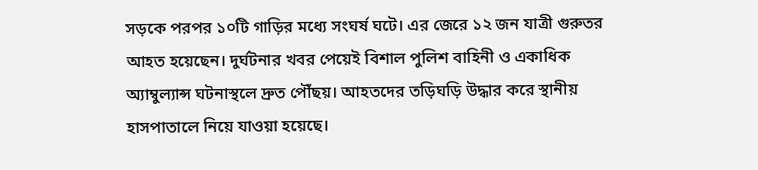সড়কে পরপর ১০টি গাড়ির মধ্যে সংঘর্ষ ঘটে। এর জেরে ১২ জন যাত্রী গুরুতর আহত হয়েছেন। দুর্ঘটনার খবর পেয়েই বিশাল পুলিশ বাহিনী ও একাধিক অ্যাম্বুল্যান্স ঘটনাস্থলে দ্রুত পৌঁছয়। আহতদের তড়িঘড়ি উদ্ধার করে স্থানীয় হাসপাতালে নিয়ে যাওয়া হয়েছে।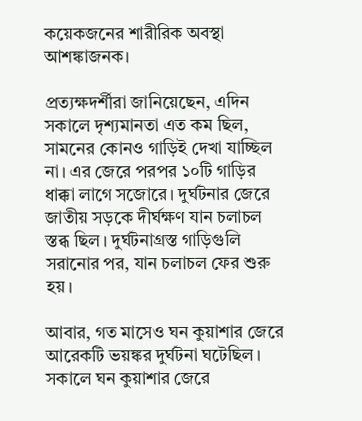কয়েকজনের শারীরিক অবস্থা আশঙ্কাজনক।

প্রত্যক্ষদর্শীরা জানিয়েছেন, এদিন সকালে দৃশ্যমানতা এত কম ছিল, সামনের কোনও গাড়িই দেখা যাচ্ছিল না। এর জেরে পরপর ১০টি গাড়ির ধাক্কা লাগে সজোরে। দুর্ঘটনার জেরে জাতীয় সড়কে দীর্ঘক্ষণ যান চলাচল স্তব্ধ ছিল। দুর্ঘটনাগ্রস্ত গাড়িগুলি সরানোর পর, যান চলাচল ফের শুরু হয়।

আবার, গত মাসেও ঘন কুয়াশার জেরে আরেকটি ভয়ঙ্কর দুর্ঘটনা ঘটেছিল। সকালে ঘন কুয়াশার জেরে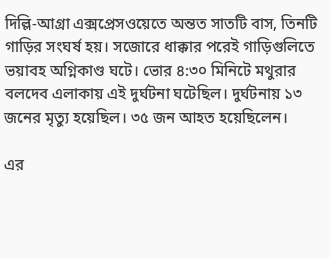দিল্লি-আগ্রা এক্সপ্রেসওয়েতে অন্তত সাতটি বাস, তিনটি গাড়ির সংঘর্ষ হয়। সজোরে ধাক্কার পরেই গাড়িগুলিতে ভয়াবহ অগ্নিকাণ্ড ঘটে। ভোর ৪:৩০ মিনিটে মথুরার বলদেব এলাকায় এই দুর্ঘটনা ঘটেছিল। দুর্ঘটনায় ১৩ জনের মৃত্যু হয়েছিল। ৩৫ জন আহত হয়েছিলেন।

এর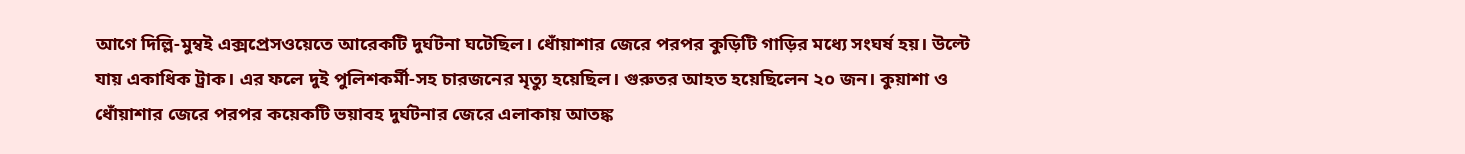আগে দিল্লি-মুম্বই এক্সপ্রেসওয়েতে আরেকটি দুর্ঘটনা ঘটেছিল। ধোঁয়াশার জেরে পরপর কুড়িটি গাড়ির মধ্যে সংঘর্ষ হয়। উল্টে যায় একাধিক ট্রাক। এর ফলে দুই পুলিশকর্মী-সহ চারজনের মৃত্যু হয়েছিল। গুরুতর আহত হয়েছিলেন ২০ জন। কুয়াশা ও ধোঁয়াশার জেরে পরপর কয়েকটি ভয়াবহ দুর্ঘটনার জেরে এলাকায় আতঙ্ক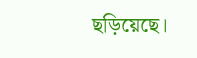ছড়িয়েছে।